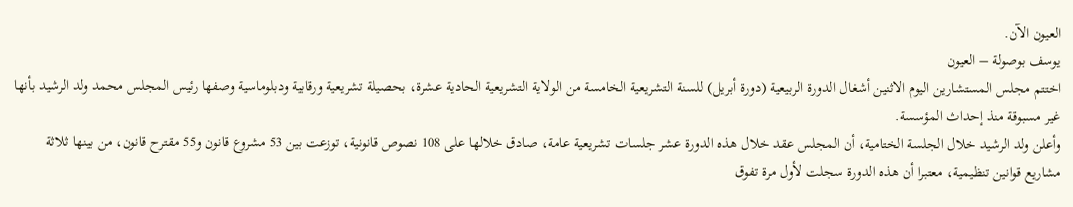العيون الآن.
يوسف بوصولة – العيون
اختتم مجلس المستشارين اليوم الاثنين أشغال الدورة الربيعية (دورة أبريل) للسنة التشريعية الخامسة من الولاية التشريعية الحادية عشرة، بحصيلة تشريعية ورقابية ودبلوماسية وصفها رئيس المجلس محمد ولد الرشيد بأنها غير مسبوقة منذ إحداث المؤسسة.
وأعلن ولد الرشيد خلال الجلسة الختامية، أن المجلس عقد خلال هذه الدورة عشر جلسات تشريعية عامة، صادق خلالها على 108 نصوص قانونية، توزعت بين 53 مشروع قانون و55 مقترح قانون، من بينها ثلاثة مشاريع قوانين تنظيمية، معتبرا أن هذه الدورة سجلت لأول مرة تفوق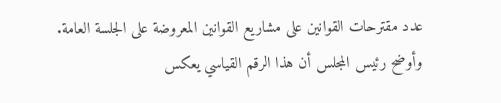عدد مقترحات القوانين على مشاريع القوانين المعروضة على الجلسة العامة.
وأوضح رئيس المجلس أن هذا الرقم القياسي يعكس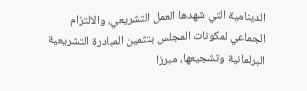الدينامية التي شهدها العمل التشريعي، والالتزام الجماعي لمكونات المجلس بتثمين المبادرة التشريعية البرلمانية وتشجيعها، مبرزا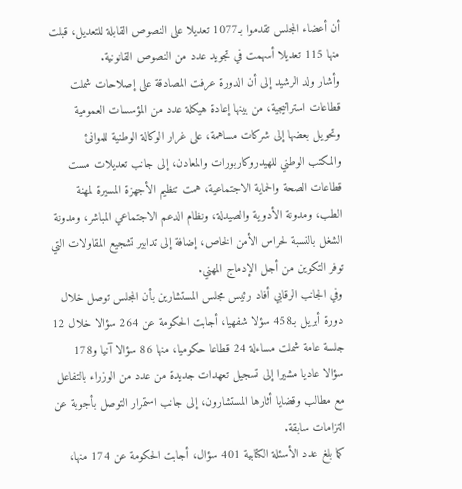أن أعضاء المجلس تقدموا بـ1077 تعديلا على النصوص القابلة للتعديل، قبلت منها 115 تعديلا أسهمت في تجويد عدد من النصوص القانونية.
وأشار ولد الرشيد إلى أن الدورة عرفت المصادقة على إصلاحات شملت قطاعات استراتيجية، من بينها إعادة هيكلة عدد من المؤسسات العمومية وتحويل بعضها إلى شركات مساهمة، على غرار الوكالة الوطنية للموانئ والمكتب الوطني للهيدروكاربورات والمعادن، إلى جانب تعديلات مست قطاعات الصحة والحماية الاجتماعية، همت تنظيم الأجهزة المسيرة لمهنة الطب، ومدونة الأدوية والصيدلة، ونظام الدعم الاجتماعي المباشر، ومدونة الشغل بالنسبة لحراس الأمن الخاص، إضافة إلى تدابير تشجيع المقاولات التي توفر التكوين من أجل الإدماج المهني.
وفي الجانب الرقابي أفاد رئيس مجلس المستشارين بأن المجلس توصل خلال دورة أبريل بـ458 سؤلا شفهيا، أجابت الحكومة عن 264 سؤالا خلال 12 جلسة عامة شملت مساءلة 24 قطاعا حكوميا، منها 86 سؤالا آنيا و178 سؤالا عاديا مشيرا إلى تسجيل تعهدات جديدة من عدد من الوزراء بالتفاعل مع مطالب وقضايا أثارها المستشارون، إلى جانب استمرار التوصل بأجوبة عن التزامات سابقة.
كما بلغ عدد الأسئلة الكتابية 401 سؤال، أجابت الحكومة عن 174 منها،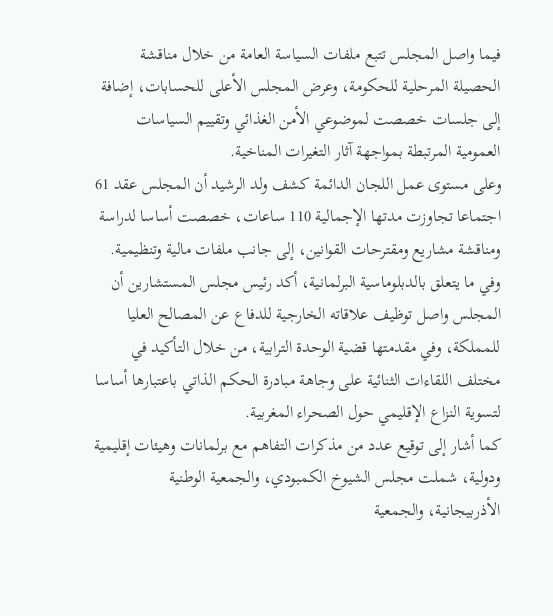فيما واصل المجلس تتبع ملفات السياسة العامة من خلال مناقشة الحصيلة المرحلية للحكومة، وعرض المجلس الأعلى للحسابات، إضافة إلى جلسات خصصت لموضوعي الأمن الغذائي وتقييم السياسات العمومية المرتبطة بمواجهة آثار التغيرات المناخية.
وعلى مستوى عمل اللجان الدائمة كشف ولد الرشيد أن المجلس عقد 61 اجتماعا تجاوزت مدتها الإجمالية 110 ساعات، خصصت أساسا لدراسة ومناقشة مشاريع ومقترحات القوانين، إلى جانب ملفات مالية وتنظيمية.
وفي ما يتعلق بالدبلوماسية البرلمانية، أكد رئيس مجلس المستشارين أن المجلس واصل توظيف علاقاته الخارجية للدفاع عن المصالح العليا للمملكة، وفي مقدمتها قضية الوحدة الترابية، من خلال التأكيد في مختلف اللقاءات الثنائية على وجاهة مبادرة الحكم الذاتي باعتبارها أساسا لتسوية النزاع الإقليمي حول الصحراء المغربية.
كما أشار إلى توقيع عدد من مذكرات التفاهم مع برلمانات وهيئات إقليمية ودولية، شملت مجلس الشيوخ الكمبودي، والجمعية الوطنية الأذربيجانية، والجمعية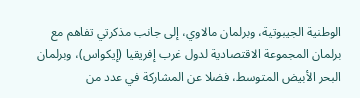الوطنية الجيبوتية، وبرلمان مالاوي، إلى جانب مذكرتي تفاهم مع برلمان المجموعة الاقتصادية لدول غرب إفريقيا (إيكواس)، وبرلمان البحر الأبيض المتوسط، فضلا عن المشاركة في عدد من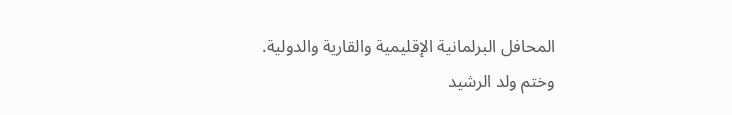المحافل البرلمانية الإقليمية والقارية والدولية.
وختم ولد الرشيد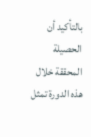بالتأكيد أن الحصيلة المحققة خلال هذه الدورة تمثل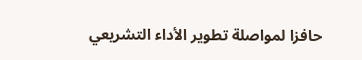حافزا لمواصلة تطوير الأداء التشريعي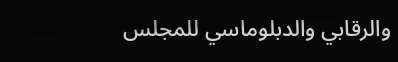والرقابي والدبلوماسي للمجلس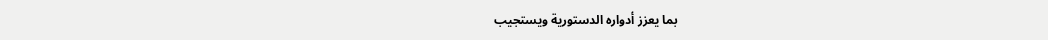بما يعزز أدواره الدستورية ويستجيب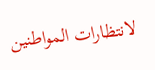لانتظارات المواطنين